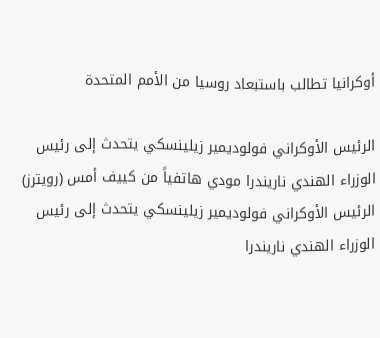أوكرانيا تطالب باستبعاد روسيا من الأمم المتحدة

الرئيس الأوكراني فولوديمير زيلينسكي يتحدث إلى رئيس الوزراء الهندي ناريندرا مودي هاتفياً من كييف أمس (رويترز)
الرئيس الأوكراني فولوديمير زيلينسكي يتحدث إلى رئيس الوزراء الهندي ناريندرا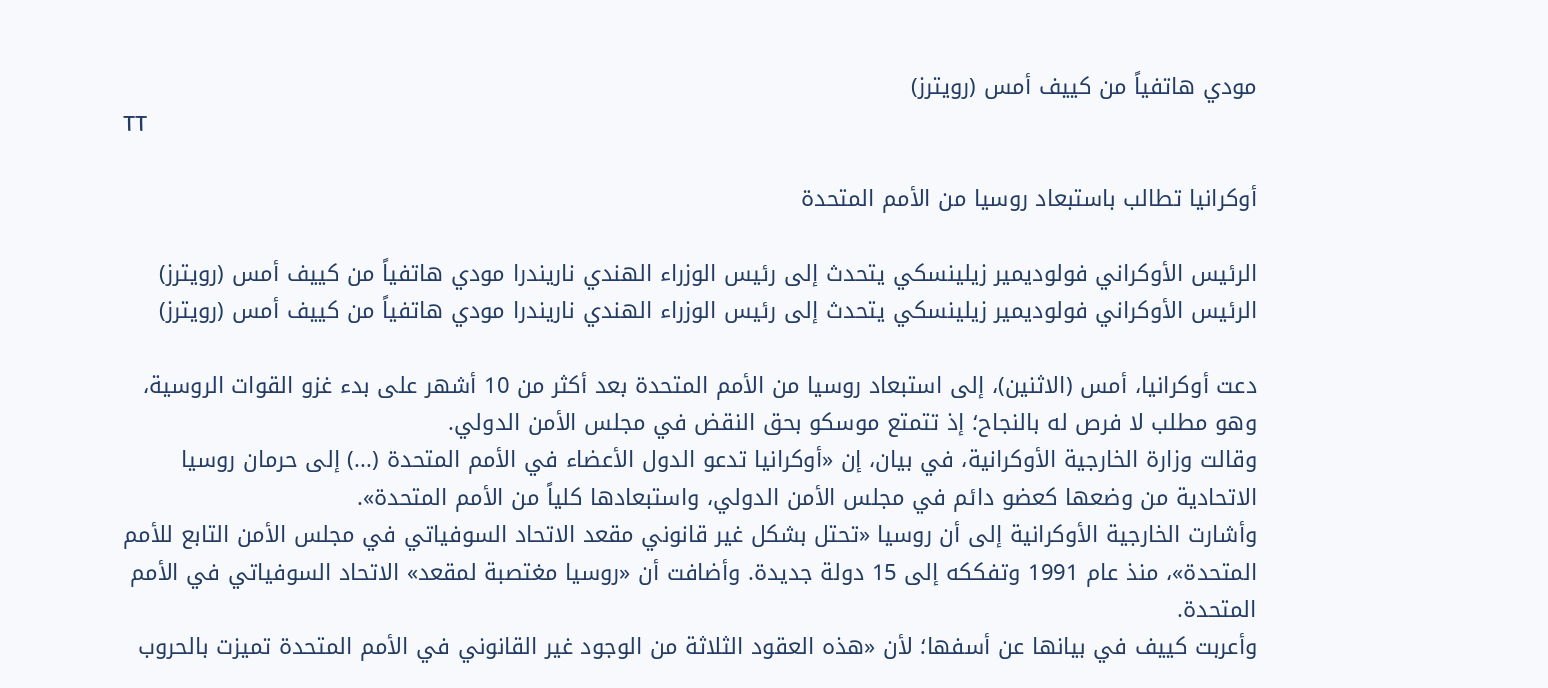مودي هاتفياً من كييف أمس (رويترز)
TT

أوكرانيا تطالب باستبعاد روسيا من الأمم المتحدة

الرئيس الأوكراني فولوديمير زيلينسكي يتحدث إلى رئيس الوزراء الهندي ناريندرا مودي هاتفياً من كييف أمس (رويترز)
الرئيس الأوكراني فولوديمير زيلينسكي يتحدث إلى رئيس الوزراء الهندي ناريندرا مودي هاتفياً من كييف أمس (رويترز)

دعت أوكرانيا، أمس (الاثنين)، إلى استبعاد روسيا من الأمم المتحدة بعد أكثر من 10 أشهر على بدء غزو القوات الروسية، وهو مطلب لا فرص له بالنجاح؛ إذ تتمتع موسكو بحق النقض في مجلس الأمن الدولي.
وقالت وزارة الخارجية الأوكرانية، في بيان، إن «أوكرانيا تدعو الدول الأعضاء في الأمم المتحدة (...) إلى حرمان روسيا الاتحادية من وضعها كعضو دائم في مجلس الأمن الدولي، واستبعادها كلياً من الأمم المتحدة».
وأشارت الخارجية الأوكرانية إلى أن روسيا «تحتل بشكل غير قانوني مقعد الاتحاد السوفياتي في مجلس الأمن التابع للأمم المتحدة»، منذ عام 1991 وتفككه إلى 15 دولة جديدة. وأضافت أن «روسيا مغتصبة لمقعد» الاتحاد السوفياتي في الأمم المتحدة.
وأعربت كييف في بيانها عن أسفها؛ لأن «هذه العقود الثلاثة من الوجود غير القانوني في الأمم المتحدة تميزت بالحروب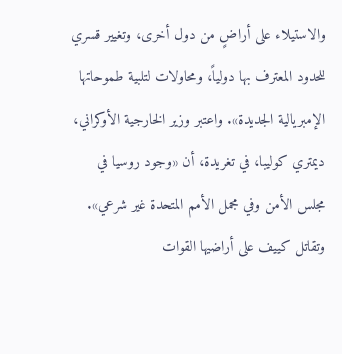والاستيلاء على أراضٍ من دول أخرى، وتغيير قسري للحدود المعترف بها دولياً، ومحاولات لتلبية طموحاتها الإمبريالية الجديدة». واعتبر وزير الخارجية الأوكراني، ديمتري كوليبا، في تغريدة، أن «وجود روسيا في مجلس الأمن وفي مجمل الأمم المتحدة غير شرعي».
وتقاتل كييف على أراضيها القوات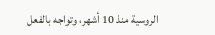الروسية منذ 10 أشهر، وتواجه بالفعل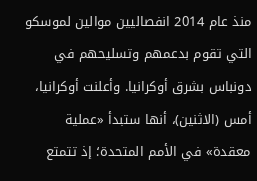منذ عام 2014 انفصاليين موالين لموسكو التي تقوم بدعمهم وتسليحهم في دونباس بشرق أوكرانيا. وأعلنت أوكرانيا، أمس (الاثنين)، أنها ستبدأ «عملية معقدة» في الأمم المتحدة؛ إذ تتمتع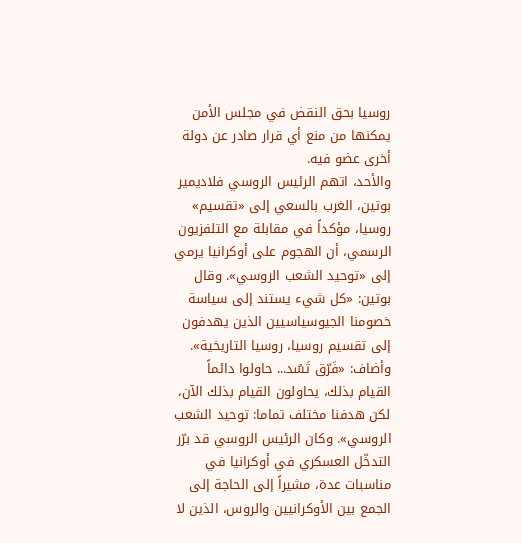روسيا بحق النقض في مجلس الأمن يمكنها من منع أي قرار صادر عن دولة أخرى عضو فيه.
والأحد، اتهم الرئيس الروسي فلاديمير بوتين، الغرب بالسعي إلى «تقسيم» روسيا، مؤكداً في مقابلة مع التلفزيون الرسمي، أن الهجوم على أوكرانيا يرمي إلى «توحيد الشعب الروسي». وقال بوتين: «كل شيء يستند إلى سياسة خصومنا الجيوسياسيين الذين يهدفون إلى تقسيم روسيا، روسيا التاريخية». وأضاف: «فَرّق تَسُد... حاولوا دائماً القيام بذلك، يحاولون القيام بذلك الآن، لكن هدفنا مختلف تماما: توحيد الشعب الروسي». وكان الرئيس الروسي قد برّر التدخّل العسكري في أوكرانيا في مناسبات عدة، مشيراً إلى الحاجة إلى الجمع بين الأوكرانيين والروس، الذين لا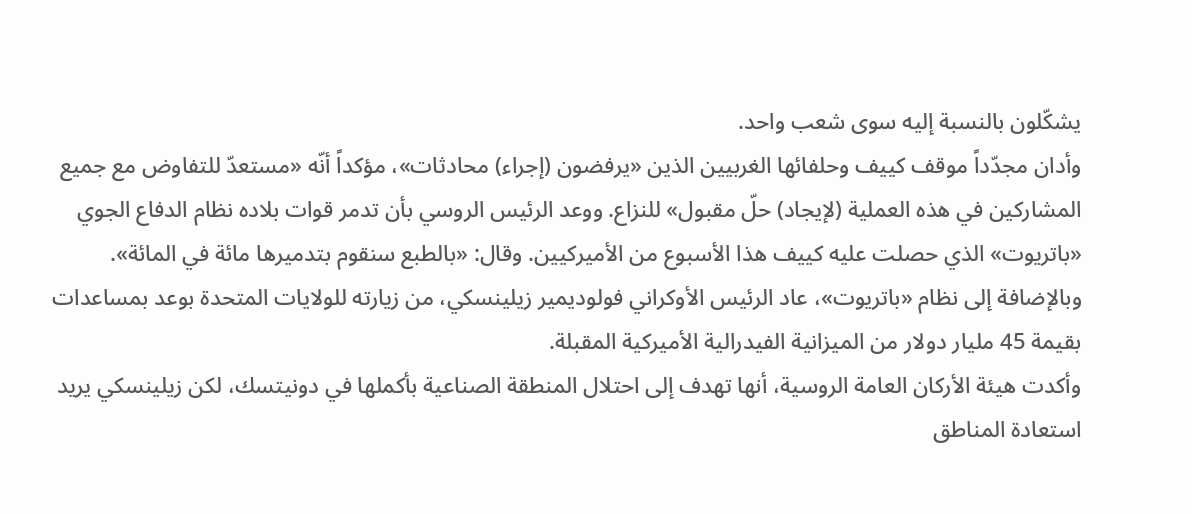يشكّلون بالنسبة إليه سوى شعب واحد.
وأدان مجدّداً موقف كييف وحلفائها الغربيين الذين «يرفضون (إجراء) محادثات»، مؤكداً أنّه «مستعدّ للتفاوض مع جميع المشاركين في هذه العملية (لإيجاد) حلّ مقبول» للنزاع. ووعد الرئيس الروسي بأن تدمر قوات بلاده نظام الدفاع الجوي «باتريوت» الذي حصلت عليه كييف هذا الأسبوع من الأميركيين. وقال: «بالطبع سنقوم بتدميرها مائة في المائة».
وبالإضافة إلى نظام «باتريوت»، عاد الرئيس الأوكراني فولوديمير زيلينسكي، من زيارته للولايات المتحدة بوعد بمساعدات بقيمة 45 مليار دولار من الميزانية الفيدرالية الأميركية المقبلة.
وأكدت هيئة الأركان العامة الروسية، أنها تهدف إلى احتلال المنطقة الصناعية بأكملها في دونيتسك، لكن زيلينسكي يريد استعادة المناطق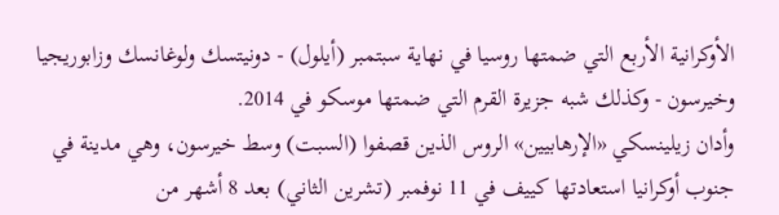الأوكرانية الأربع التي ضمتها روسيا في نهاية سبتمبر (أيلول) - دونيتسك ولوغانسك وزابوريجيا وخيرسون - وكذلك شبه جزيرة القرم التي ضمتها موسكو في 2014.
وأدان زيلينسكي «الإرهابيين» الروس الذين قصفوا (السبت) وسط خيرسون، وهي مدينة في جنوب أوكرانيا استعادتها كييف في 11 نوفمبر (تشرين الثاني) بعد 8 أشهر من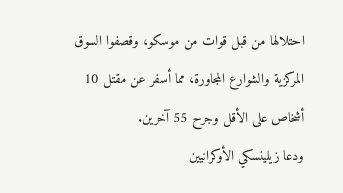احتلالها من قبل قوات من موسكو، وقصفوا السوق المركزية والشوارع المجاورة، مما أسفر عن مقتل 10 أشخاص على الأقل وجرح 55 آخرين.
ودعا زيلينسكي الأوكرانيين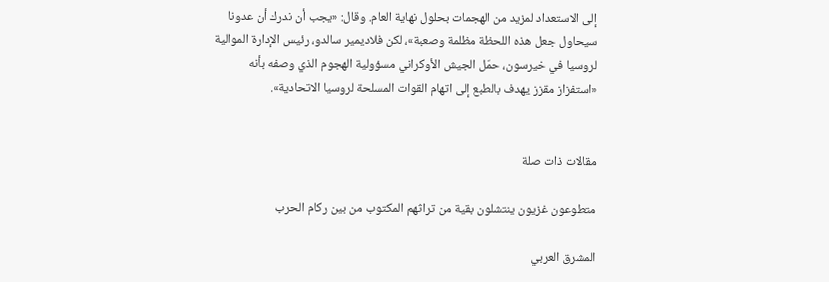إلى الاستعداد لمزيد من الهجمات بحلول نهاية العام. وقال: «يجب أن ندرك أن عدونا سيحاول جعل هذه اللحظة مظلمة وصعبة»، لكن فلاديمير سالدو، رئيس الإدارة الموالية لروسيا في خيرسون، حمّل الجيش الأوكراني مسؤولية الهجوم الذي وصفه بأنه «استفزاز مقزز يهدف بالطبع إلى اتهام القوات المسلحة لروسيا الاتحادية».


مقالات ذات صلة

متطوعون غزيون ينتشلون بقية من تراثهم المكتوب من بين ركام الحرب

المشرق العربي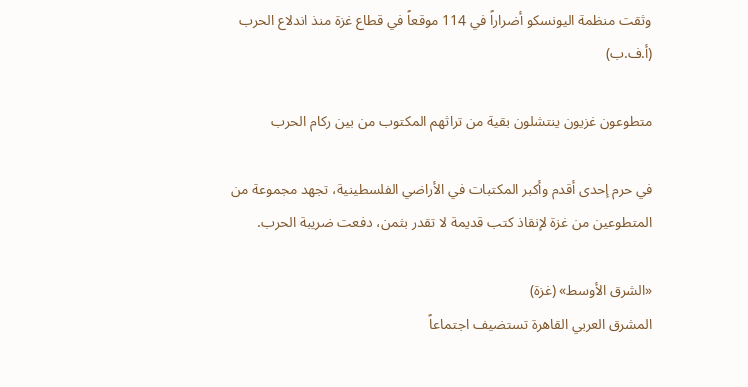وثقت منظمة اليونسكو أضراراً في 114 موقعاً في قطاع غزة منذ اندلاع الحرب (أ.ف.ب)

متطوعون غزيون ينتشلون بقية من تراثهم المكتوب من بين ركام الحرب

في حرم إحدى أقدم وأكبر المكتبات في الأراضي الفلسطينية، تجهد مجموعة من المتطوعين من غزة لإنقاذ كتب قديمة لا تقدر بثمن، دفعت ضريبة الحرب.

«الشرق الأوسط» (غزة)
المشرق العربي القاهرة تستضيف اجتماعاً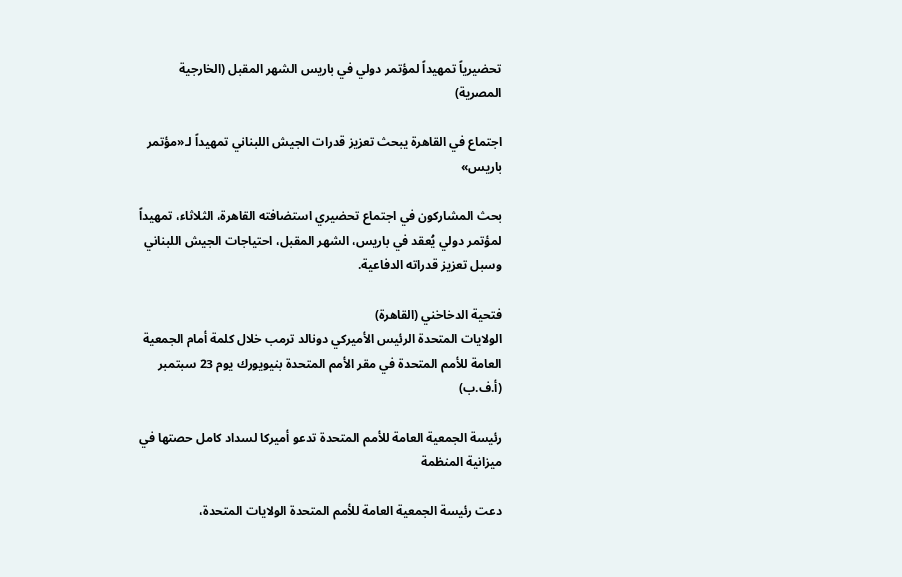تحضيرياً تمهيداً لمؤتمر دولي في باريس الشهر المقبل (الخارجية المصرية)

اجتماع في القاهرة يبحث تعزيز قدرات الجيش اللبناني تمهيداً لـ«مؤتمر باريس»

بحث المشاركون في اجتماع تحضيري استضافته القاهرة، الثلاثاء، تمهيداً لمؤتمر دولي يُعقد في باريس، الشهر المقبل، احتياجات الجيش اللبناني وسبل تعزيز قدراته الدفاعية.

فتحية الدخاخني (القاهرة)
الولايات المتحدة الرئيس الأميركي دونالد ترمب خلال كلمة أمام الجمعية العامة للأمم المتحدة في مقر الأمم المتحدة بنيويورك يوم 23 سبتمبر (أ.ف.ب)

رئيسة الجمعية العامة للأمم المتحدة تدعو أميركا لسداد كامل حصتها في ميزانية المنظمة

دعت رئيسة الجمعية العامة للأمم المتحدة الولايات المتحدة،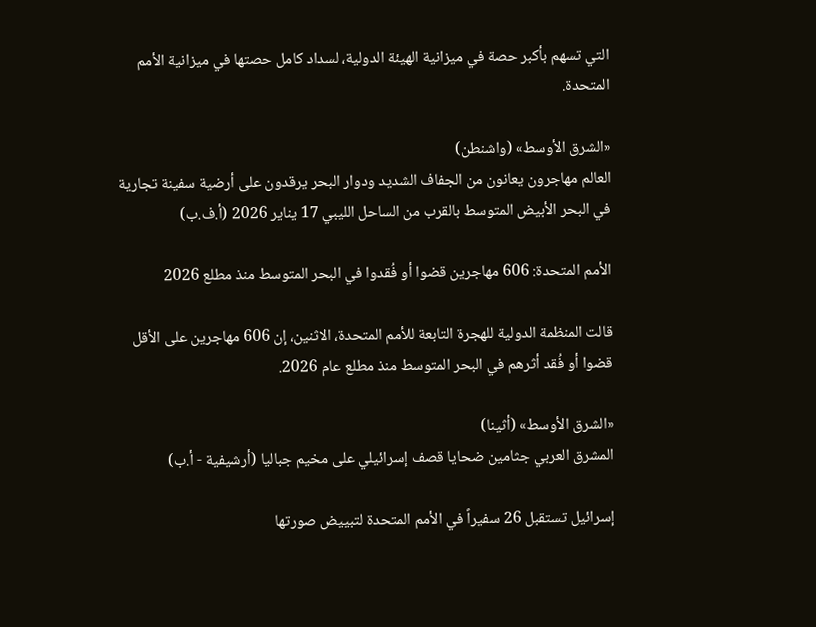التي تسهم بأكبر حصة في ميزانية الهيئة الدولية، لسداد كامل حصتها في ميزانية الأمم المتحدة.

«الشرق الأوسط» (واشنطن)
العالم مهاجرون يعانون من الجفاف الشديد ودوار البحر يرقدون على أرضية سفينة تجارية في البحر الأبيض المتوسط بالقرب من الساحل الليبي 17 يناير 2026 (أ.ف.ب)

الأمم المتحدة: 606 مهاجرين قضوا أو فُقدوا في البحر المتوسط منذ مطلع 2026

قالت المنظمة الدولية للهجرة التابعة للأمم المتحدة، الاثنين، إن 606 مهاجرين على الأقل قضوا أو فُقد أثرهم في البحر المتوسط منذ مطلع عام 2026.

«الشرق الأوسط» (أثينا)
المشرق العربي جثامين ضحايا قصف إسرائيلي على مخيم جباليا (أرشيفية - أ.ب)

إسرائيل تستقبل 26 سفيراً في الأمم المتحدة لتبييض صورتها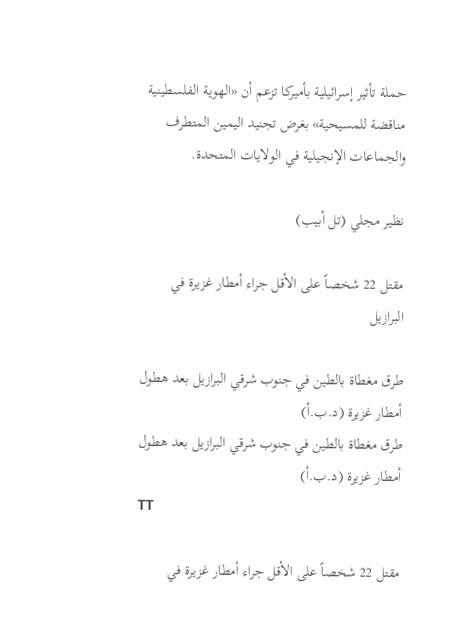حملة تأثير إسرائيلية بأميركا تزعم أن «الهوية الفلسطينية مناقضة للمسيحية» بغرض تجنيد اليمين المتطرف والجماعات الإنجيلية في الولايات المتحدة.

نظير مجلي (تل أبيب)

مقتل 22 شخصاً على الأقل جراء أمطار غزيرة في البرازيل

طرق مغطاة بالطين في جنوب شرقي البرازيل بعد هطول أمطار غزيرة (د.ب.أ)
طرق مغطاة بالطين في جنوب شرقي البرازيل بعد هطول أمطار غزيرة (د.ب.أ)
TT

مقتل 22 شخصاً على الأقل جراء أمطار غزيرة في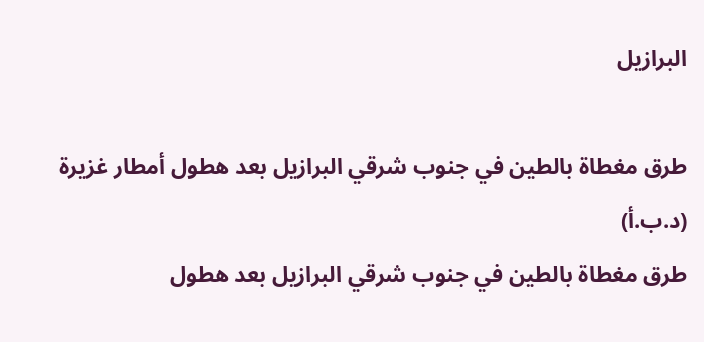البرازيل

طرق مغطاة بالطين في جنوب شرقي البرازيل بعد هطول أمطار غزيرة (د.ب.أ)
طرق مغطاة بالطين في جنوب شرقي البرازيل بعد هطول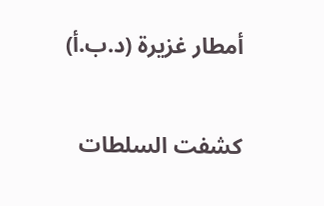أمطار غزيرة (د.ب.أ)

كشفت السلطات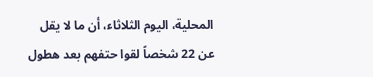المحلية، اليوم الثلاثاء، أن ما لا يقل عن 22 شخصاً لقوا حتفهم بعد هطول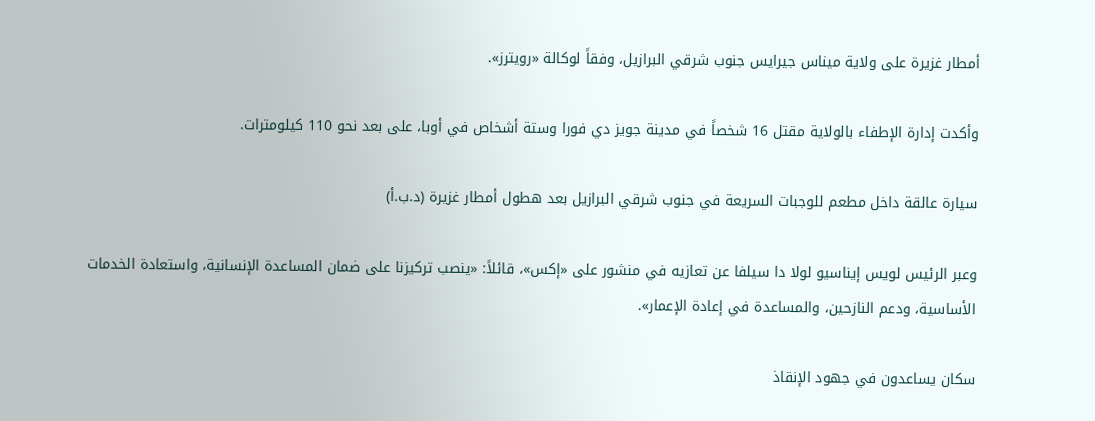أمطار غزيرة على ولاية ميناس جيرايس جنوب شرقي البرازيل، وفقاً لوكالة «رويترز».

وأكدت إدارة الإطفاء بالولاية ‌مقتل 16 شخصاً في مدينة ‌جويز دي فورا وستة أشخاص في أوبا، على بعد نحو 110 كيلومترات.

سيارة عالقة داخل مطعم للوجبات السريعة في جنوب شرقي البرازيل بعد هطول أمطار غزيرة (د.ب.أ)

وعبر الرئيس لويس إيناسيو لولا دا سيلفا عن تعازيه في منشور على «إكس»، قائلاً: «ينصب تركيزنا على ضمان ‌المساعدة ‌الإنسانية، واستعادة الخدمات الأساسية، ودعم النازحين، والمساعدة ‌في إعادة الإعمار».

سكان يساعدون في جهود الإنقاذ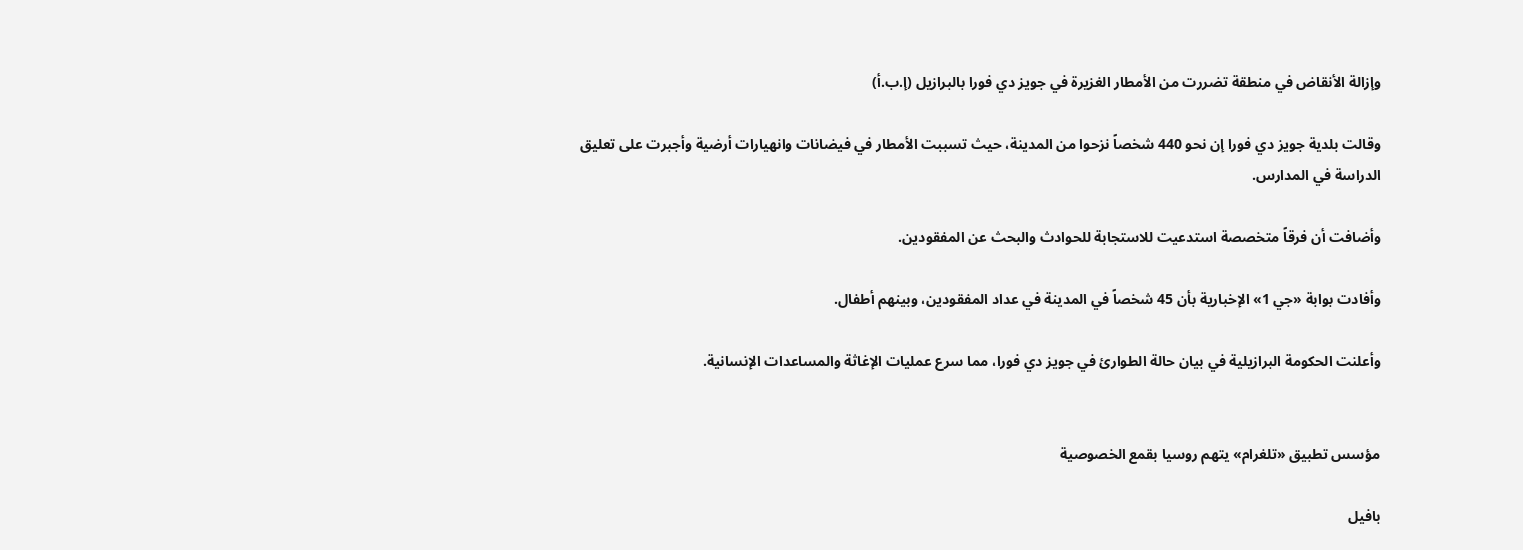وإزالة الأنقاض في منطقة تضررت من الأمطار الغزيرة في جويز دي فورا بالبرازيل (إ.ب.أ)

وقالت بلدية جويز ‌دي فورا إن نحو 440 شخصاً نزحوا من المدينة، حيث تسببت الأمطار في فيضانات وانهيارات ‌أرضية وأجبرت على تعليق الدراسة في المدارس.

وأضافت أن فرقاً متخصصة استدعيت للاستجابة للحوادث والبحث عن المفقودين.

وأفادت بوابة «جي 1» الإخبارية بأن 45 شخصاً في المدينة في عداد المفقودين، وبينهم أطفال.

وأعلنت الحكومة البرازيلية في بيان حالة الطوارئ في جويز دي فورا، مما سرع عمليات الإغاثة والمساعدات الإنسانية.


مؤسس تطبيق «تلغرام» يتهم روسيا بقمع الخصوصية

بافيل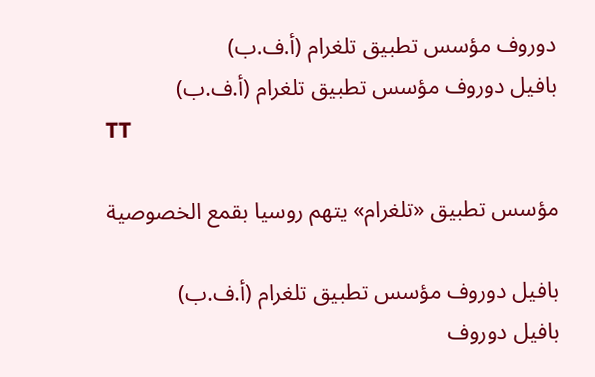دوروف مؤسس تطبيق تلغرام (أ.ف.ب)
بافيل دوروف مؤسس تطبيق تلغرام (أ.ف.ب)
TT

مؤسس تطبيق «تلغرام» يتهم روسيا بقمع الخصوصية

بافيل دوروف مؤسس تطبيق تلغرام (أ.ف.ب)
بافيل دوروف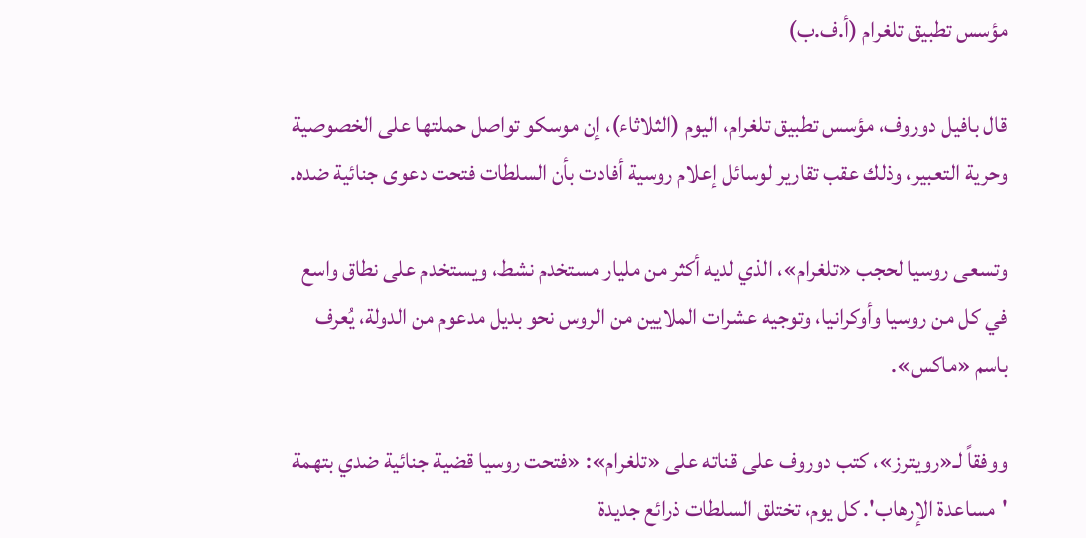مؤسس تطبيق تلغرام (أ.ف.ب)

قال بافيل دوروف، مؤسس تطبيق تلغرام، اليوم (الثلاثاء)، إن موسكو تواصل حملتها على الخصوصية وحرية التعبير، وذلك عقب تقارير لوسائل ‌إعلام روسية ‌أفادت بأن السلطات ‌فتحت دعوى جنائية ضده.

وتسعى روسيا لحجب «تلغرام»، الذي لديه أكثر من مليار مستخدم نشط، ويستخدم على نطاق واسع في كل ‌من ‌روسيا وأوكرانيا، وتوجيه ‌عشرات الملايين من الروس ‌نحو بديل مدعوم من الدولة، يُعرف باسم «ماكس».

ووفقاً لـ«رويترز»، كتب دوروف على ‌قناته على «تلغرام»: «فتحت روسيا قضية جنائية ضدي بتهمة 'مساعدة الإرهاب'. كل يوم، تختلق السلطات ذرائع جديدة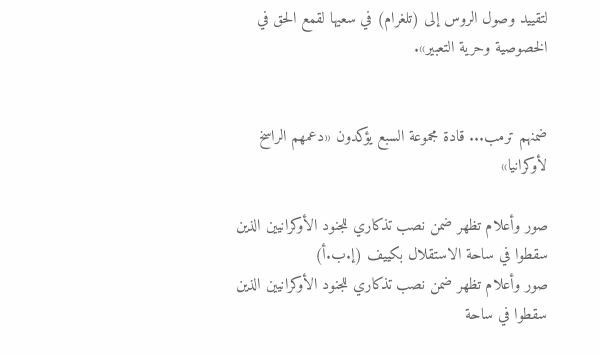لتقييد وصول الروس إلى (تلغرام) في سعيها لقمع الحق في الخصوصية وحرية التعبير».


ضمنهم ترمب... قادة مجموعة السبع يؤكدون «دعمهم الراسخ لأوكرانيا»

صور وأعلام تظهر ضمن نصب تذكاري للجنود الأوكرانيين الذين سقطوا في ساحة الاستقلال بكييف (إ.ب.أ)
صور وأعلام تظهر ضمن نصب تذكاري للجنود الأوكرانيين الذين سقطوا في ساحة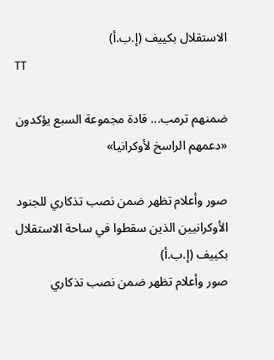الاستقلال بكييف (إ.ب.أ)
TT

ضمنهم ترمب... قادة مجموعة السبع يؤكدون «دعمهم الراسخ لأوكرانيا»

صور وأعلام تظهر ضمن نصب تذكاري للجنود الأوكرانيين الذين سقطوا في ساحة الاستقلال بكييف (إ.ب.أ)
صور وأعلام تظهر ضمن نصب تذكاري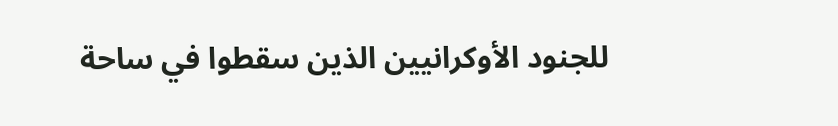للجنود الأوكرانيين الذين سقطوا في ساحة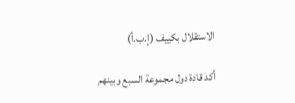الاستقلال بكييف (إ.ب.أ)

أكد قادة دول مجموعة السبع وبينهم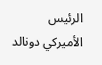الرئيس الأميركي دونالد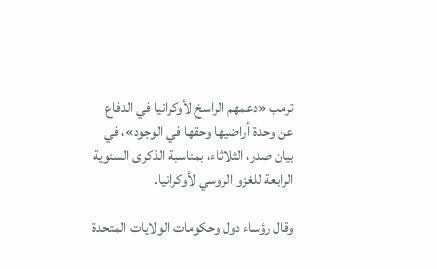ترمب «دعمهم الراسخ لأوكرانيا في الدفاع عن وحدة أراضيها وحقها في الوجود»، في بيان صدر، الثلاثاء، بمناسبة الذكرى السنوية الرابعة للغزو الروسي لأوكرانيا.

وقال رؤساء دول وحكومات الولايات المتحدة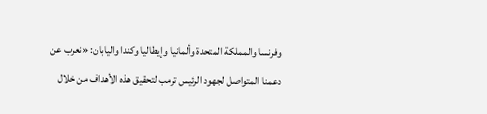وفرنسا والمملكة المتحدة وألمانيا وإيطاليا وكندا واليابان: «نعرب عن دعمنا المتواصل لجهود الرئيس ترمب لتحقيق هذه الأهداف من خلال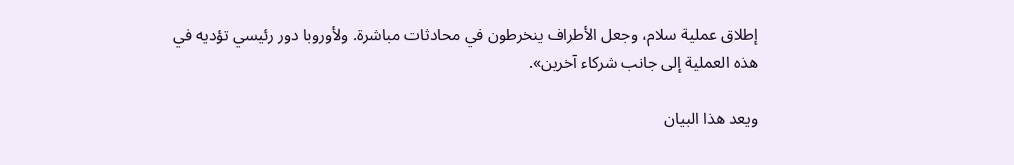إطلاق عملية سلام، وجعل الأطراف ينخرطون في محادثات مباشرة. ولأوروبا دور رئيسي تؤديه في هذه العملية إلى جانب شركاء آخرين».

ويعد هذا البيان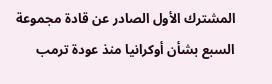المشترك الأول الصادر عن قادة مجموعة السبع بشأن أوكرانيا منذ عودة ترمب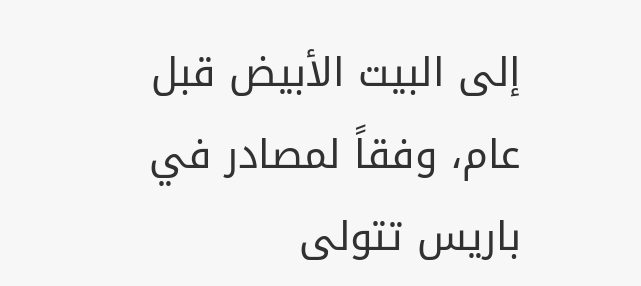إلى البيت الأبيض قبل عام، وفقاً لمصادر في باريس تتولى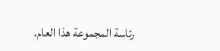رئاسة المجموعة هذا العام.